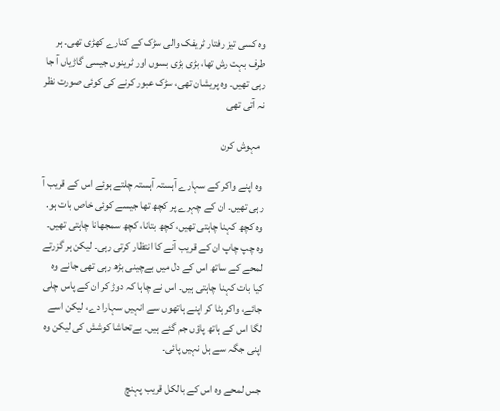وہ کسی تیز رفتار ٹریفک والی سڑک کے کنارے کھڑی تھی۔ ہر طرف بہت رش تھا، بڑی بڑی بسوں اور ٹرینوں جیسی گاڑیاں آ جا رہی تھیں۔ وہ پریشان تھی، سڑک عبور کرنے کی کوئی صورت نظر نہ آتی تھی

  مہوش کرن

 وہ اپنے واکر کے سہارے آہستہ آہستہ چلتے ہوئے اس کے قریب آ رہی تھیں۔ ان کے چہرے پر کچھ تھا جیسے کوئی خاص بات ہو. وہ کچھ کہنا چاہتی تھیں، کچھ بتانا، کچھ سمجھانا چاہتی تھیں۔ وہ چپ چاپ ان کے قریب آنے کا انتظار کرتی رہی۔ لیکن ہر گزرتے لمحے کے ساتھ اس کے دل میں بےچینی بڑھ رہی تھی جانے وہ کیا بات کہنا چاہتی ہیں۔ اس نے چاہا کہ دوڑ کر ان کے پاس چلی جائے، واکر ہٹا کر اپنے ہاتھوں سے انہیں سہارا دے، لیکن اسے لگا اس کے ہاتھ پاؤں جم گئے ہیں۔ بےتحاشا کوشش کی لیکن وہ اپنی جگہ سے ہل نہیں پائی۔

جس لمحے وہ اس کے بالکل قریب پہنچ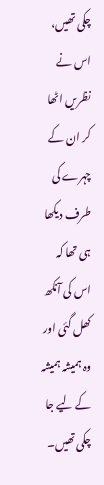چکی تھیں، اس نے نظریں اٹھا کر ان کے چہرے کی طرف دیکھا ہی تھا کہ اس کی آنکھ کھل گئی اور وہ ہمیشہ ہمیشہ کے لیے جا چکی تھیں۔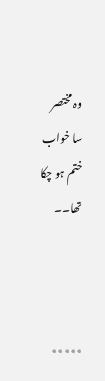وہ مختصر سا خواب ختم ہو چکا تھا۔۔



٭٭٭٭٭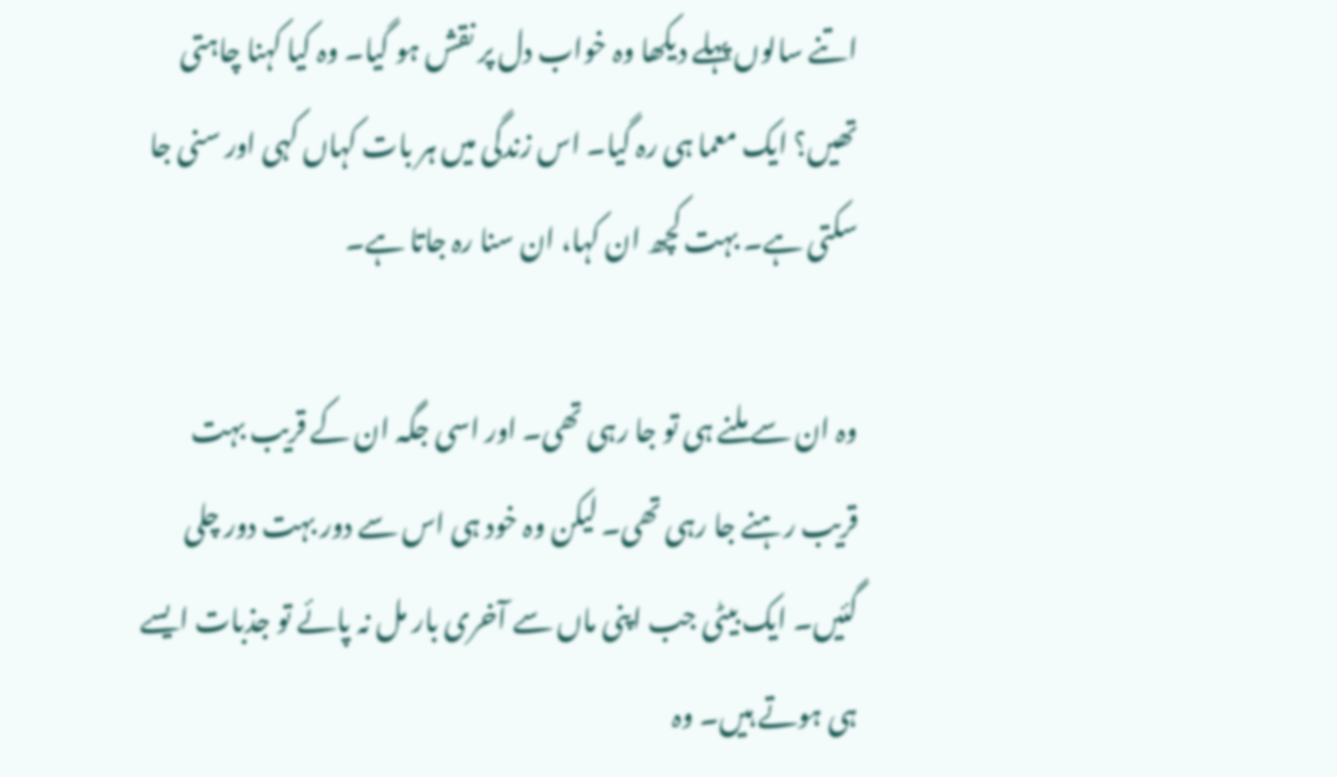اتنے سالوں پہلے دیکھا وہ خواب دل پر نقش ہو گیا۔ وہ کیا کہنا چاہتی تھیں؟ ایک معما ہی رہ گیا۔ اس زندگی میں ہر بات کہاں کہی اور سنی جا سکتی ہے۔ بہت کچھ ان کہا، ان سنا رہ جاتا ہے۔

وہ ان سے ملنے ہی تو جا رہی تھی۔ اور اسی جگہ ان کے قریب بہت قریب رہنے جا رہی تھی۔ لیکن وہ خود ہی اس سے دور بہت دور چلی گئیں۔ ایک بیٹی جب اپنی ماں سے آخری بار مل نہ پائے تو جذبات ایسے ہی ہوتے ہیں۔ وہ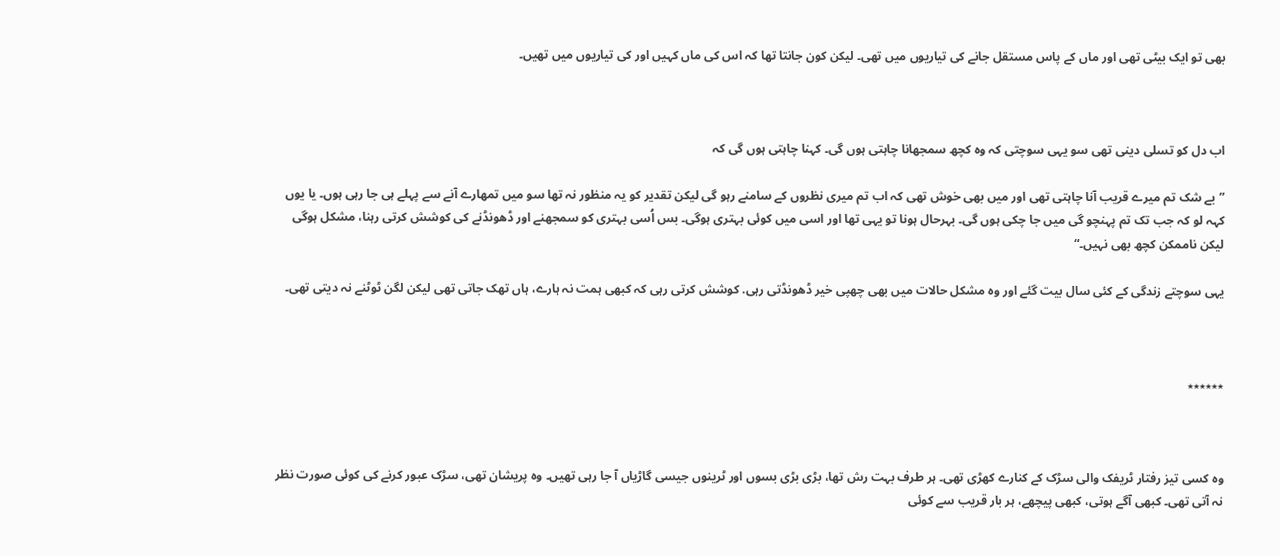بھی تو ایک بیٹی تھی اور ماں کے پاس مستقل جانے کی تیاریوں میں تھی۔ لیکن کون جانتا تھا کہ اس کی ماں کہیں اور کی تیاریوں میں تھیں۔



اب دل کو تسلی دینی تھی سو یہی سوچتی کہ وہ کچھ سمجھانا چاہتی ہوں گی۔ کہنا چاہتی ہوں گی کہ

”بے شک تم میرے قریب آنا چاہتی تھی اور میں بھی خوش تھی کہ اب تم میری نظروں کے سامنے رہو گی لیکن تقدیر کو یہ منظور نہ تھا سو میں تمھارے آنے سے پہلے ہی جا رہی ہوں۔ یا یوں کہہ لو کہ جب تک تم پہنچو گی میں جا چکی ہوں گی۔ بہرحال ہونا تو یہی تھا اور اسی میں کوئی بہتری ہوگی۔ بس اُسی بہتری کو سمجھنے اور ڈھونڈنے کی کوشش کرتی رہنا، مشکل ہوگی لیکن ناممکن کچھ بھی نہیں۔“

یہی سوچتے زندگی کے کئی سال بیت گئے اور وہ مشکل حالات میں بھی چھپی خیر ڈھونڈتی رہی. کوشش کرتی رہی کہ کبھی ہمت نہ ہارے، ہاں تھک جاتی تھی لیکن لگن ٹوٹنے نہ دیتی تھی۔



٭٭٭٭٭٭



وہ کسی تیز رفتار ٹریفک والی سڑک کے کنارے کھڑی تھی۔ ہر طرف بہت رش تھا، بڑی بڑی بسوں اور ٹرینوں جیسی گاڑیاں آ جا رہی تھیں۔ وہ پریشان تھی، سڑک عبور کرنے کی کوئی صورت نظر نہ آتی تھی۔ کبھی آگے ہوتی، کبھی پیچھے، ہر بار قریب سے کوئی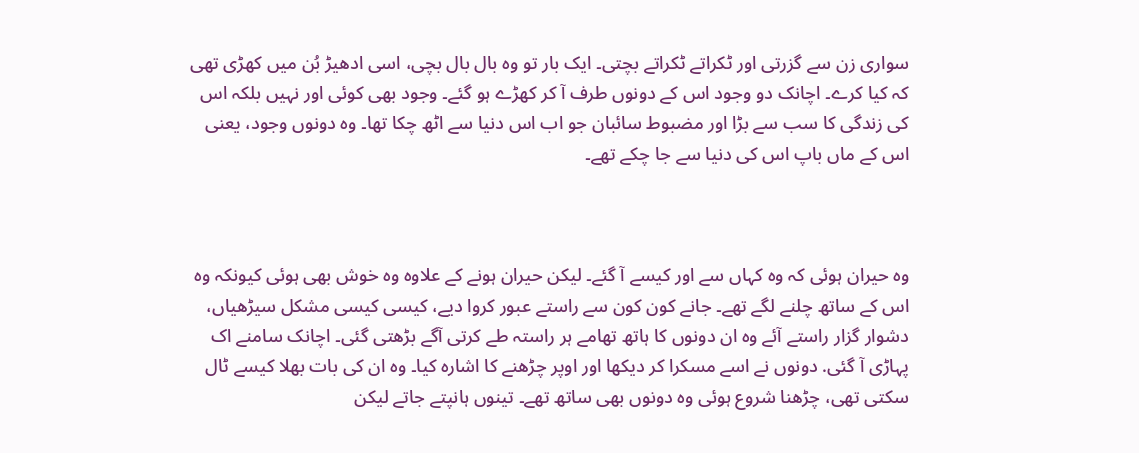سواری زن سے گزرتی اور ٹکراتے ٹکراتے بچتی۔ ایک بار تو وہ بال بال بچی، اسی ادھیڑ بُن میں کھڑی تھی کہ کیا کرے۔ اچانک دو وجود اس کے دونوں طرف آ کر کھڑے ہو گئے۔ وجود بھی کوئی اور نہیں بلکہ اس کی زندگی کا سب سے بڑا اور مضبوط سائبان جو اب اس دنیا سے اٹھ چکا تھا۔ وہ دونوں وجود، یعنی اس کے ماں باپ اس کی دنیا سے جا چکے تھے۔



وہ حیران ہوئی کہ وہ کہاں سے اور کیسے آ گئے۔ لیکن حیران ہونے کے علاوہ وہ خوش بھی ہوئی کیونکہ وہ اس کے ساتھ چلنے لگے تھے۔ جانے کون کون سے راستے عبور کروا دیے، کیسی کیسی مشکل سیڑھیاں، دشوار گزار راستے آئے وہ ان دونوں کا ہاتھ تھامے ہر راستہ طے کرتی آگے بڑھتی گئی۔ اچانک سامنے اک پہاڑی آ گئی. دونوں نے اسے مسکرا کر دیکھا اور اوپر چڑھنے کا اشارہ کیا۔ وہ ان کی بات بھلا کیسے ٹال سکتی تھی، چڑھنا شروع ہوئی وہ دونوں بھی ساتھ تھے۔ تینوں ہانپتے جاتے لیکن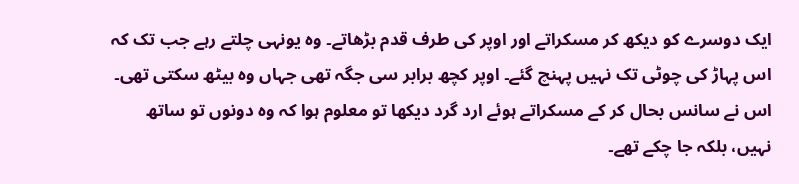ایک دوسرے کو دیکھ کر مسکراتے اور اوپر کی طرف قدم بڑھاتے۔ وہ یونہی چلتے رہے جب تک کہ اس پہاڑ کی چوٹی تک نہیں پہنچ گئے۔ اوپر کچھ برابر سی جگہ تھی جہاں وہ بیٹھ سکتی تھی۔ اس نے سانس بحال کر کے مسکراتے ہوئے ارد گرد دیکھا تو معلوم ہوا کہ وہ دونوں تو ساتھ نہیں، بلکہ جا چکے تھے۔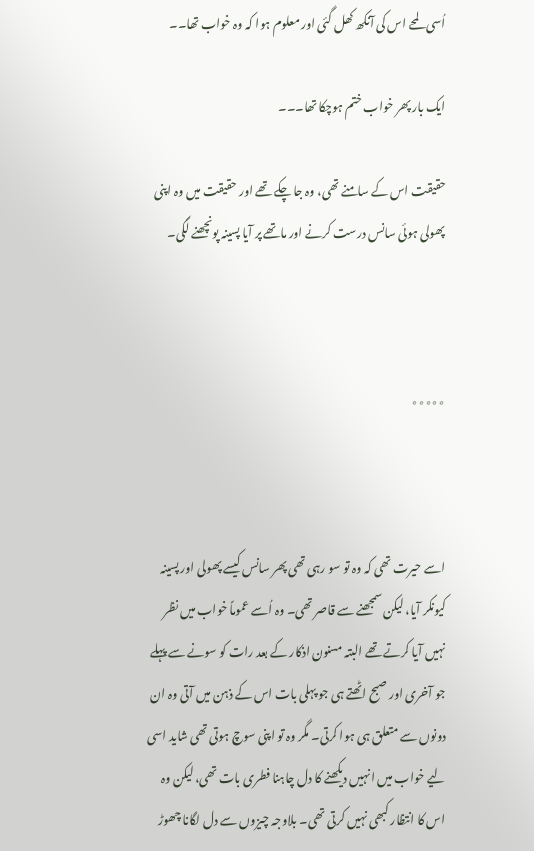اُسی لمحے اس کی آنکھ کھل گئی اور معلوم ہوا کہ وہ خواب تھا۔۔

ایک بار پھر خواب ختم ہوچکا تھا۔۔۔

حقیقت اس کے سامنے تھی، وہ جا چکے تھے اور حقیقت میں وہ اپنی پھولی ہوئی سانس درست کرنے اور ماتھے پر آیا پسینہ پونچھنے لگی۔



٭٭٭٭٭



اسے حیرت تھی کہ وہ تو سو رہی تھی پھر سانس کیسے پھولی اور پسینہ کیونکر آیا، لیکن سمجھنے سے قاصر تھی۔ وہ اُسے عموماً خواب میں نظر نہیں آیا کرتے تھے البتہ مسنون اذکار کے بعد رات کو سونے سے پہلے جو آخری اور صبح اٹھتے ہی جو پہلی بات اس کے ذہن میں آتی وہ ان دونوں سے متعلق ہی ہوا کرتی۔ مگر وہ تو اپنی سوچ ہوتی تھی شاید اسی لیے خواب میں انہیں دیکھنے کا دل چاہنا فطری بات تھی، لیکن وہ اس کا انتظار کبھی نہیں کرتی تھی۔ بلاوجہ چیزوں سے دل لگانا چھوڑ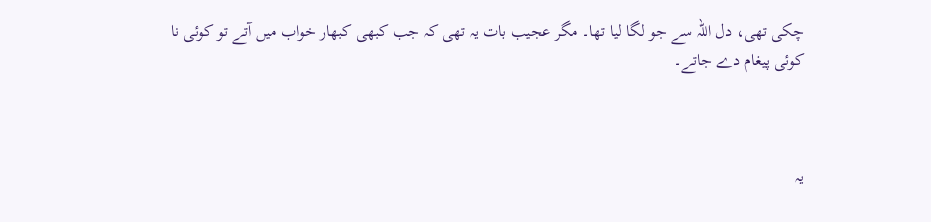چکی تھی، دل اللہ سے جو لگا لیا تھا۔ مگر عجیب بات یہ تھی کہ جب کبھی کبھار خواب میں آتے تو کوئی نا کوئی پیغام دے جاتے۔



یہ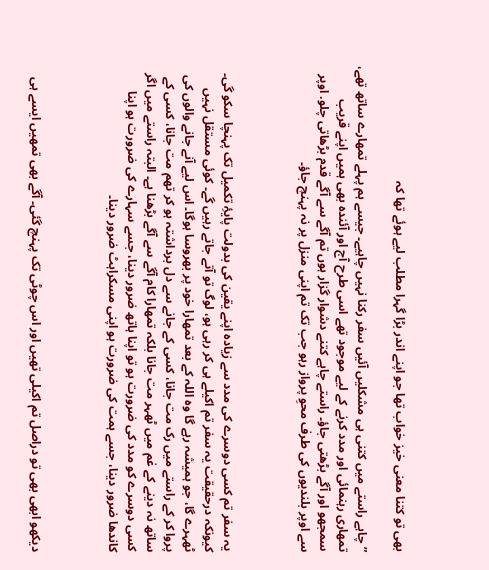بھی تو کتنا معنی خیز خواب تھا جو اپنے اندر بڑا گہرا مطلب لیے ہوئے تھا کہ

”چاہے راستے میں کتنی ہی مشکلیں آئیں سفر رکنا نہیں چاہیے۔ جیسے ہم پہلے تمھارے ساتھ تھے، تمھاری رہنمائی اور مدد کرنے کے لیے موجود تھے اسی طرح آج اور آئندہ بھی ہمیں اپنے قریب سمجھو اور آگے بڑھتی جاؤ۔ راستے چاہے کتنے دشوار گزار ہوں تم آگے سے آگے قدم بڑھاتی چلو. اوپر سے اوپر بلندیوں کی طرف محوِ پرواز رہو جب تک تم اپنی منزل پر نہ پہنچ جاؤ۔



یہ سفر تم کسی دوسرے کی مدد سے زیادہ اپنے یقین کی بدولت پایۂِ تکمیل تک پہنچا سکو گی۔ کیونکہ درحقیقت یہ سفر تم اکیلے ہی کر رہی ہو، لوگ تو آتے جاتے رہیں گے۔ کوئی مستقل نہیں ٹھہرے گا، جو ہمیشہ رہے گا وہ اللہ کے بعد تمھارا خود پر بھروسا ہوگا۔ اس لیے آنے جانے والوں کی پروا کر کے راستے میں رک مت جانا، کسی کے جانے سے دل برداشتہ ہو کر تھم مت جانا، کسی کے ساتھ نہ دینے کے غم میں ٹھہر مت جانا بلکہ تمھارا کام آگے سے آگے بڑھنا ہے۔ البتہ راستے میں اگر کسی دوسرے کو مدد کی ضرورت ہو تو اپنا ہاتھ ضرور دینا، جسے سہارے کی ضرورت ہو اپنا کاندھا ضرور دینا، جسے ہمت کی ضرورت ہو اپنی مسکراہٹ ضرور دینا۔



دیکھو ابھی بھی تو دراصل تم اکیلی تھیں اور اس چوٹی تک پہنچ گئی۔ آگے بھی تمھیں ایسے ہی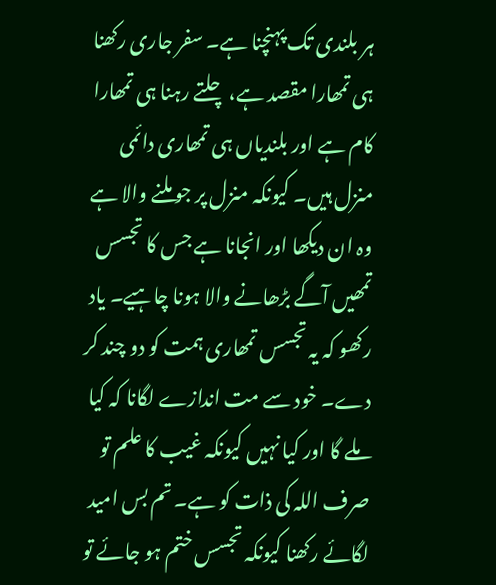ہر بلندی تک پہنچنا ہے۔ سفر جاری رکھنا ہی تمھارا مقصد ہے، چلتے رہنا ہی تمھارا کام ہے اور بلندیاں ہی تمھاری دائمی منزل ہیں۔ کیونکہ منزل پر جو ملنے والا ہے وہ ان دیکھا اور انجانا ہے جس کا تجسس تمھیں آگے بڑھانے والا ہونا چاہیے۔ یاد رکھو کہ یہ تجسس تمھاری ہمت کو دو چند کر دے۔ خود سے مت اندازے لگانا کہ کیا ملے گا اور کیا نہیں کیونکہ غیب کا علم تو صرف اللہ کی ذات کو ہے۔ تم بس امید لگائے رکھنا کیونکہ تجسس ختم ہو جائے تو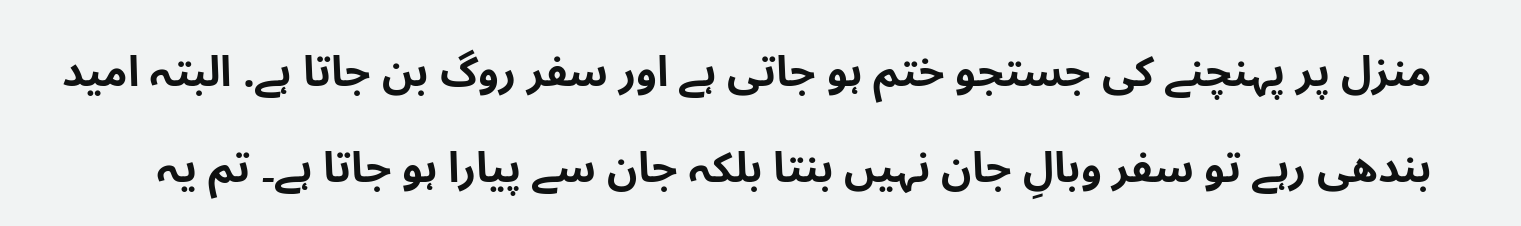منزل پر پہنچنے کی جستجو ختم ہو جاتی ہے اور سفر روگ بن جاتا ہے. البتہ امید بندھی رہے تو سفر وبالِ جان نہیں بنتا بلکہ جان سے پیارا ہو جاتا ہے۔ تم یہ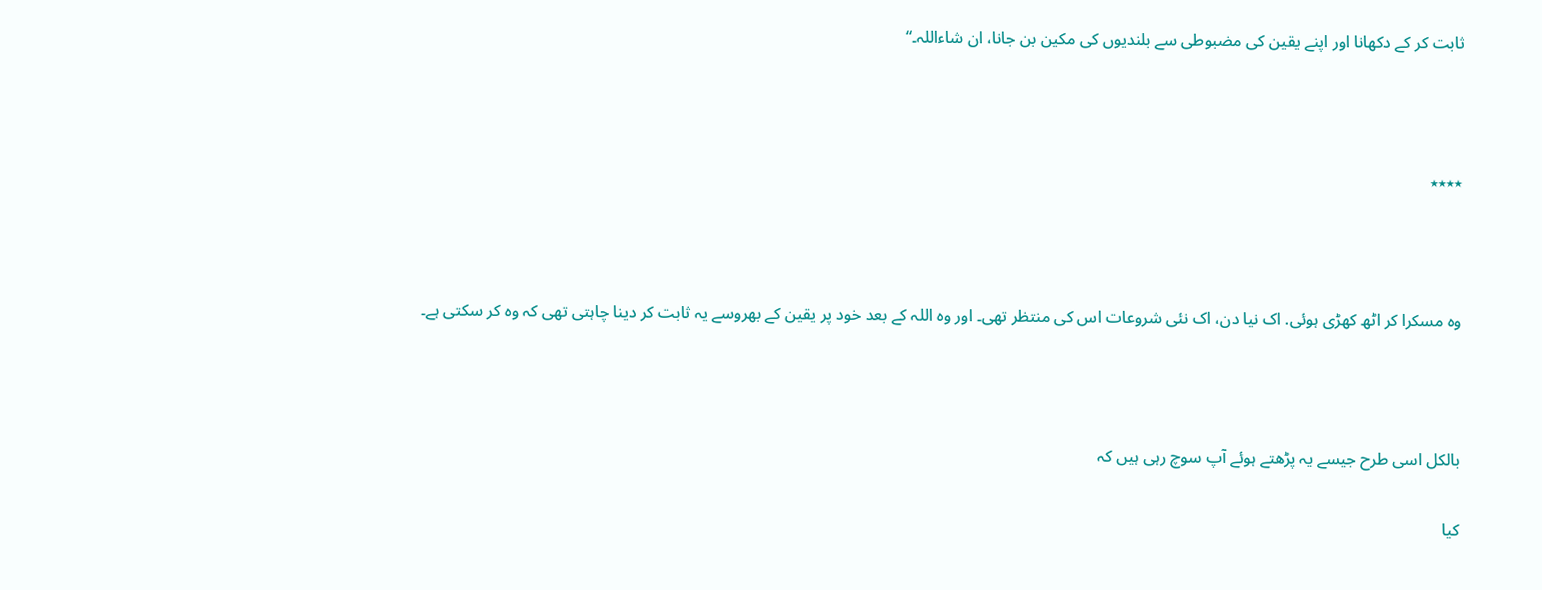ثابت کر کے دکھانا اور اپنے یقین کی مضبوطی سے بلندیوں کی مکین بن جانا، ان شاءاللہ۔“



٭٭٭٭



وہ مسکرا کر اٹھ کھڑی ہوئی. اک نیا دن، اک نئی شروعات اس کی منتظر تھی۔ اور وہ اللہ کے بعد خود پر یقین کے بھروسے یہ ثابت کر دینا چاہتی تھی کہ وہ کر سکتی ہے۔



بالکل اسی طرح جیسے یہ پڑھتے ہوئے آپ سوچ رہی ہیں کہ

کیا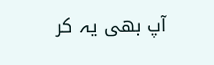آپ بھی یہ کر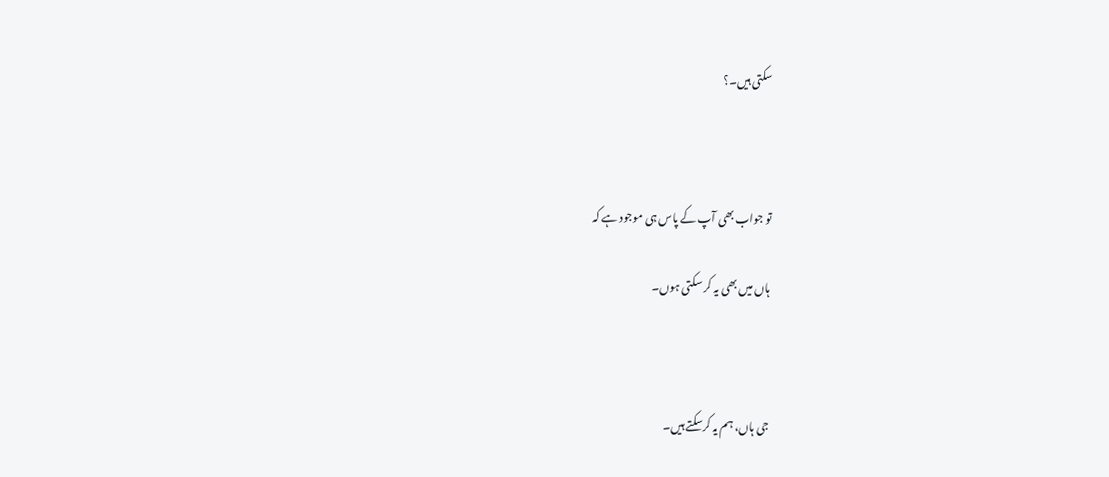سکتی ہیں۔؟



تو جواب بھی آپ کے پاس ہی موجود ہے کہ

ہاں میں بھی یہ کر سکتی ہوں۔



جی ہاں، ہم یہ کرسکتے ہیں۔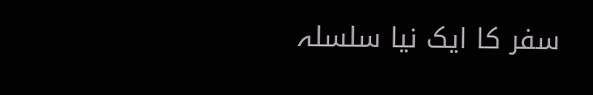سفر کا ایک نیا سلسلہ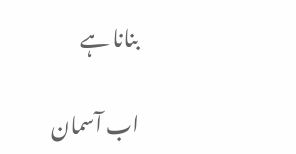بنانا ہے

اب آسمان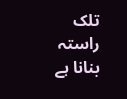تلک راستہ بنانا ہے